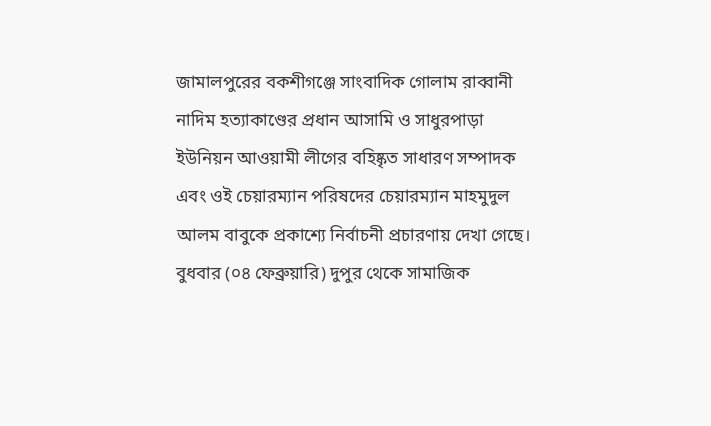জামালপুরের বকশীগঞ্জে সাংবাদিক গোলাম রাব্বানী নাদিম হত্যাকাণ্ডের প্রধান আসামি ও সাধুরপাড়া ইউনিয়ন আওয়ামী লীগের বহিষ্কৃত সাধারণ সম্পাদক এবং ওই চেয়ারম্যান পরিষদের চেয়ারম্যান মাহমুদুল আলম বাবুকে প্রকাশ্যে নির্বাচনী প্রচারণায় দেখা গেছে।
বুধবার (০৪ ফেব্রুয়ারি) দুপুর থেকে সামাজিক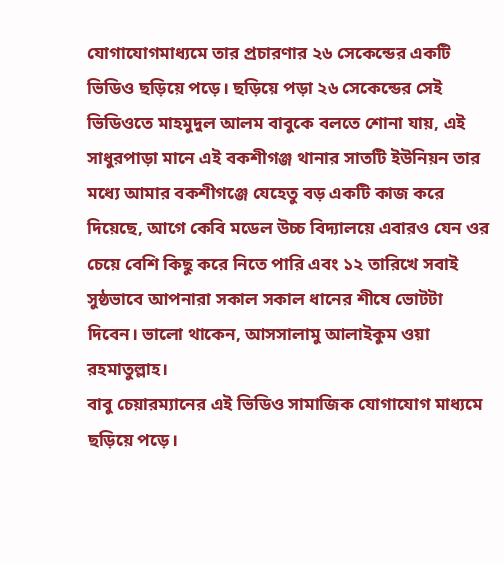যোগাযোগমাধ্যমে তার প্রচারণার ২৬ সেকেন্ডের একটি ভিডিও ছড়িয়ে পড়ে। ছড়িয়ে পড়া ২৬ সেকেন্ডের সেই ভিডিওতে মাহমুদুল আলম বাবুকে বলতে শোনা যায়, এই সাধুরপাড়া মানে এই বকশীগঞ্জ থানার সাতটি ইউনিয়ন তার মধ্যে আমার বকশীগঞ্জে যেহেতু বড় একটি কাজ করে দিয়েছে, আগে কেবি মডেল উচ্চ বিদ্যালয়ে এবারও যেন ওর চেয়ে বেশি কিছু করে নিতে পারি এবং ১২ তারিখে সবাই সুষ্ঠভাবে আপনারা সকাল সকাল ধানের শীষে ভোটটা দিবেন। ভালো থাকেন, আসসালামু আলাইকুম ওয়া রহমাতুল্লাহ।
বাবু চেয়ারম্যানের এই ভিডিও সামাজিক যোগাযোগ মাধ্যমে ছড়িয়ে পড়ে।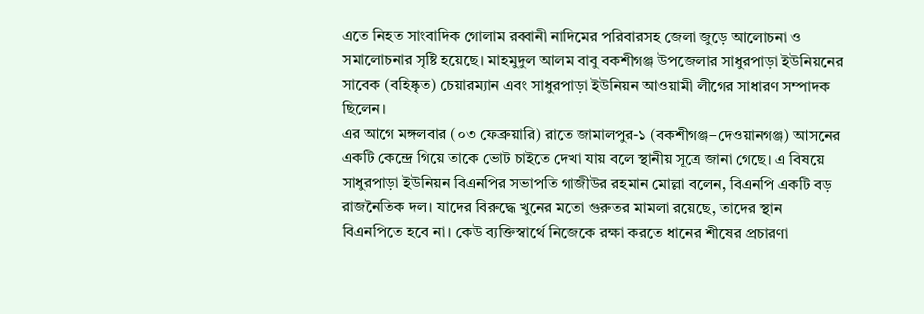এতে নিহত সাংবাদিক গোলাম রব্বানী নাদিমের পরিবারসহ জেলা জুড়ে আলোচনা ও সমালোচনার সৃষ্টি হয়েছে। মাহমুদুল আলম বাবু বকশীগঞ্জ উপজেলার সাধুরপাড়া ইউনিয়নের সাবেক (বহিষ্কৃত) চেয়ারম্যান এবং সাধুরপাড়া ইউনিয়ন আওয়ামী লীগের সাধারণ সম্পাদক ছিলেন।
এর আগে মঙ্গলবার (০৩ ফেব্রুয়ারি) রাতে জামালপুর-১ (বকশীগঞ্জ–দেওয়ানগঞ্জ) আসনের একটি কেন্দ্রে গিয়ে তাকে ভোট চাইতে দেখা যায় বলে স্থানীয় সূত্রে জানা গেছে। এ বিষয়ে সাধুরপাড়া ইউনিয়ন বিএনপির সভাপতি গাজীউর রহমান মোল্লা বলেন, বিএনপি একটি বড় রাজনৈতিক দল। যাদের বিরুদ্ধে খুনের মতো গুরুতর মামলা রয়েছে, তাদের স্থান বিএনপিতে হবে না। কেউ ব্যক্তিস্বার্থে নিজেকে রক্ষা করতে ধানের শীষের প্রচারণা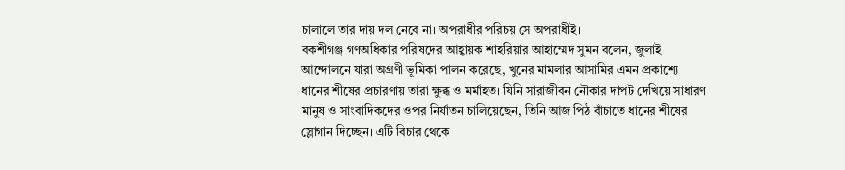চালালে তার দায় দল নেবে না। অপরাধীর পরিচয় সে অপরাধীই।
বকশীগঞ্জ গণঅধিকার পরিষদের আহ্বায়ক শাহরিয়ার আহাম্মেদ সুমন বলেন, জুলাই আন্দোলনে যারা অগ্রণী ভূমিকা পালন করেছে, খুনের মামলার আসামির এমন প্রকাশ্যে ধানের শীষের প্রচারণায় তারা ক্ষুব্ধ ও মর্মাহত। যিনি সারাজীবন নৌকার দাপট দেখিয়ে সাধারণ মানুষ ও সাংবাদিকদের ওপর নির্যাতন চালিয়েছেন, তিনি আজ পিঠ বাঁচাতে ধানের শীষের স্লোগান দিচ্ছেন। এটি বিচার থেকে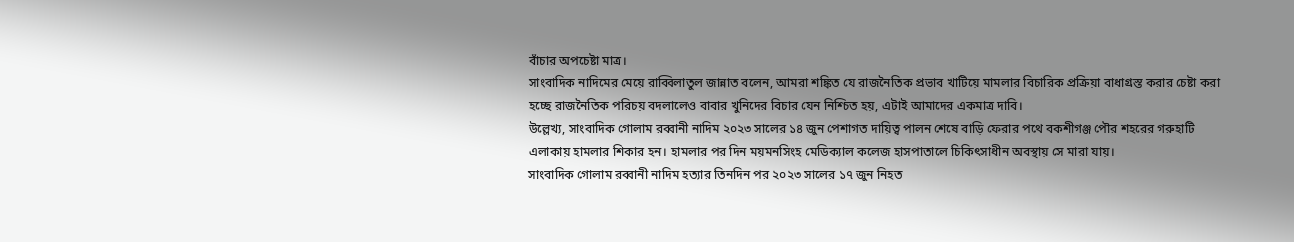বাঁচার অপচেষ্টা মাত্র।
সাংবাদিক নাদিমের মেয়ে রাব্বিলাতুল জান্নাত বলেন, আমরা শঙ্কিত যে রাজনৈতিক প্রভাব খাটিয়ে মামলার বিচারিক প্রক্রিয়া বাধাগ্রস্ত করার চেষ্টা করা হচ্ছে রাজনৈতিক পরিচয় বদলালেও বাবার খুনিদের বিচার যেন নিশ্চিত হয়, এটাই আমাদের একমাত্র দাবি।
উল্লেখ্য, সাংবাদিক গোলাম রব্বানী নাদিম ২০২৩ সালের ১৪ জুন পেশাগত দায়িত্ব পালন শেষে বাড়ি ফেরার পথে বকশীগঞ্জ পৌর শহরের গরুহাটি এলাকায় হামলার শিকার হন। হামলার পর দিন ময়মনসিংহ মেডিক্যাল কলেজ হাসপাতালে চিকিৎসাধীন অবস্থায় সে মারা যায়।
সাংবাদিক গোলাম রব্বানী নাদিম হত্যার তিনদিন পর ২০২৩ সালের ১৭ জুন নিহত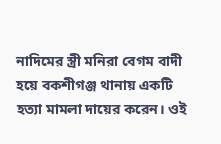নাদিমের স্ত্রী মনিরা বেগম বাদী হয়ে বকশীগঞ্জ থানায় একটি হত্যা মামলা দায়ের করেন। ওই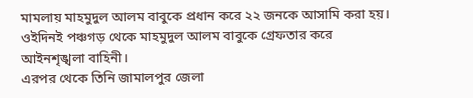মামলায় মাহমুদুল আলম বাবুকে প্রধান করে ২২ জনকে আসামি করা হয়। ওইদিনই পঞ্চগড় থেকে মাহমুদুল আলম বাবুকে গ্রেফতার করে আইনশৃঙ্খলা বাহিনী।
এরপর থেকে তিনি জামালপুর জেলা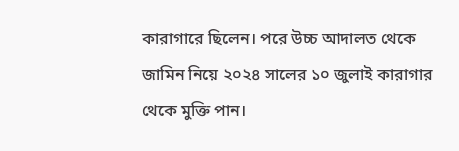কারাগারে ছিলেন। পরে উচ্চ আদালত থেকে জামিন নিয়ে ২০২৪ সালের ১০ জুলাই কারাগার থেকে মুক্তি পান।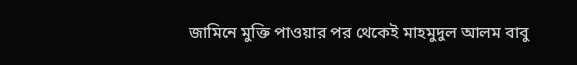জামিনে মুক্তি পাওয়ার পর থেকেই মাহমুদুল আলম বাবু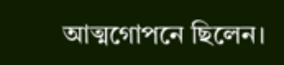আত্মগোপনে ছিলেন।